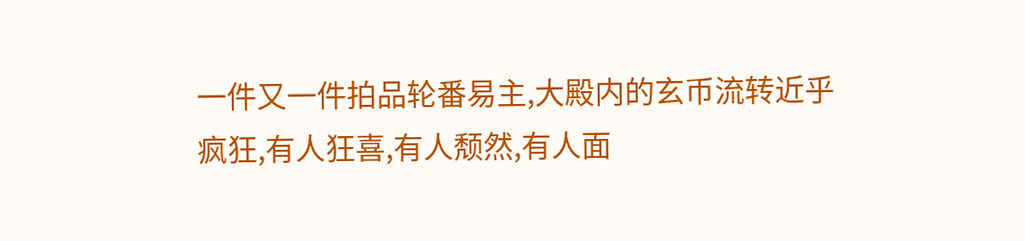一件又一件拍品轮番易主,大殿内的玄币流转近乎疯狂,有人狂喜,有人颓然,有人面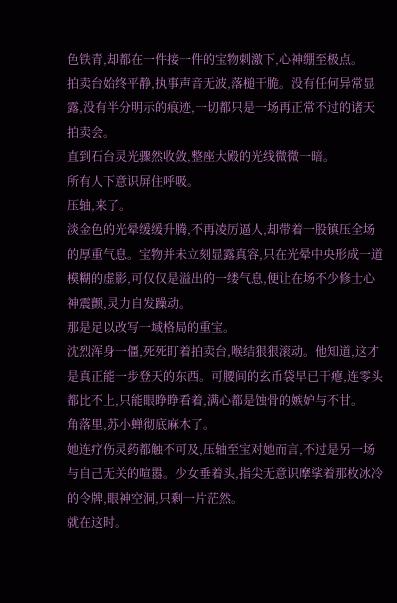色铁青,却都在一件接一件的宝物刺激下,心神绷至极点。
拍卖台始终平静,执事声音无波,落槌干脆。没有任何异常显露,没有半分明示的痕迹,一切都只是一场再正常不过的诸天拍卖会。
直到石台灵光骤然收敛,整座大殿的光线微微一暗。
所有人下意识屏住呼吸。
压轴,来了。
淡金色的光晕缓缓升腾,不再凌厉逼人,却带着一股镇压全场的厚重气息。宝物并未立刻显露真容,只在光晕中央形成一道模糊的虚影,可仅仅是溢出的一缕气息,便让在场不少修士心神震颤,灵力自发躁动。
那是足以改写一域格局的重宝。
沈烈浑身一僵,死死盯着拍卖台,喉结狠狠滚动。他知道,这才是真正能一步登天的东西。可腰间的玄币袋早已干瘪,连零头都比不上,只能眼睁睁看着,满心都是蚀骨的嫉妒与不甘。
角落里,苏小蝉彻底麻木了。
她连疗伤灵药都触不可及,压轴至宝对她而言,不过是另一场与自己无关的喧嚣。少女垂着头,指尖无意识摩挲着那枚冰冷的令牌,眼神空洞,只剩一片茫然。
就在这时。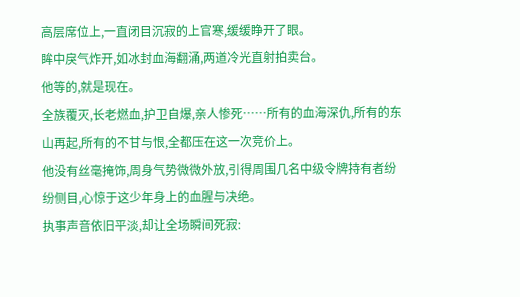高层席位上,一直闭目沉寂的上官寒,缓缓睁开了眼。
眸中戾气炸开,如冰封血海翻涌,两道冷光直射拍卖台。
他等的,就是现在。
全族覆灭,长老燃血,护卫自爆,亲人惨死……所有的血海深仇,所有的东山再起,所有的不甘与恨,全都压在这一次竞价上。
他没有丝毫掩饰,周身气势微微外放,引得周围几名中级令牌持有者纷纷侧目,心惊于这少年身上的血腥与决绝。
执事声音依旧平淡,却让全场瞬间死寂: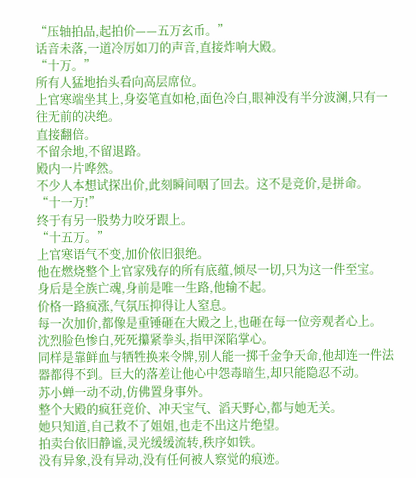“压轴拍品,起拍价——五万玄币。”
话音未落,一道冷厉如刀的声音,直接炸响大殿。
“十万。”
所有人猛地抬头看向高层席位。
上官寒端坐其上,身姿笔直如枪,面色冷白,眼神没有半分波澜,只有一往无前的决绝。
直接翻倍。
不留余地,不留退路。
殿内一片哗然。
不少人本想试探出价,此刻瞬间咽了回去。这不是竞价,是拼命。
“十一万!”
终于有另一股势力咬牙跟上。
“十五万。”
上官寒语气不变,加价依旧狠绝。
他在燃烧整个上官家残存的所有底蕴,倾尽一切,只为这一件至宝。
身后是全族亡魂,身前是唯一生路,他输不起。
价格一路疯涨,气氛压抑得让人窒息。
每一次加价,都像是重锤砸在大殿之上,也砸在每一位旁观者心上。
沈烈脸色惨白,死死攥紧拳头,指甲深陷掌心。
同样是靠鲜血与牺牲换来令牌,别人能一掷千金争天命,他却连一件法器都得不到。巨大的落差让他心中怨毒暗生,却只能隐忍不动。
苏小蝉一动不动,仿佛置身事外。
整个大殿的疯狂竞价、冲天宝气、滔天野心,都与她无关。
她只知道,自己救不了姐姐,也走不出这片绝望。
拍卖台依旧静谧,灵光缓缓流转,秩序如铁。
没有异象,没有异动,没有任何被人察觉的痕迹。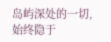岛屿深处的一切,始终隐于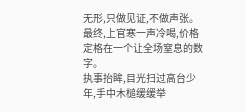无形,只做见证,不做声张。
最终,上官寒一声冷喝,价格定格在一个让全场窒息的数字。
执事抬眸,目光扫过高台少年,手中木槌缓缓举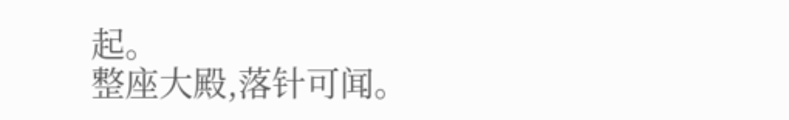起。
整座大殿,落针可闻。